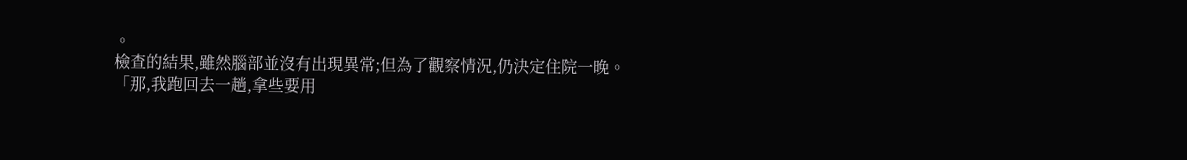。
檢查的結果,雖然腦部並沒有出現異常;但為了觀察情況,仍決定住院一晚。
「那,我跑回去一趟,拿些要用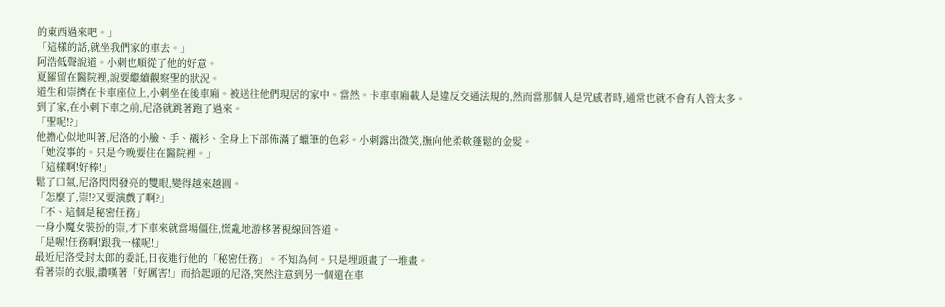的東西過來吧。」
「這樣的話,就坐我們家的車去。」
阿浩低聲說道。小刺也順從了他的好意。
夏羅留在醫院裡,說要繼續觀察聖的狀況。
道生和崇擠在卡車座位上,小刺坐在後車廂。被送往他們現居的家中。當然。卡車車廂載人是違反交通法規的,然而當那個人是咒感者時,通常也就不會有人管太多。
到了家,在小刺下車之前,尼洛就跳著跑了過來。
「聖呢!?」
他擔心似地叫著,尼洛的小臉、手、襯衫、全身上下部佈滿了蠟筆的色彩。小刺露出微笑,撫向他柔軟蓬鬆的金髮。
「她沒事的。只是今晚要住在醫院裡。」
「這樣啊!好棒!」
鬆了口氣,尼洛閃閃發亮的雙眼,變得越來越圓。
「怎麼了,崇!?又要演戲了啊?」
「不、這個是秘密任務」
一身小魔女裝扮的崇,才下車來就當場僵住,慌亂地游栘著視線回答道。
「是喔!任務啊!跟我一樣呢!」
最近尼洛受封太郎的委託,日夜進行他的「秘密任務」。不知為何。只是埋頭畫了一堆畫。
看著崇的衣服,讚嘆著「好厲害!」而拾起頭的尼洛,突然注意到另一個還在車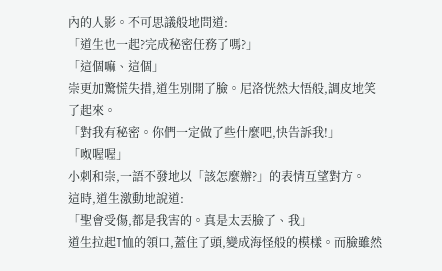內的人影。不可思議般地問道:
「道生也一起?完成秘密任務了嗎?」
「這個嘛、這個」
崇更加驚慌失措,道生別開了臉。尼洛恍然大悟般,調皮地笑了起來。
「對我有秘密。你們一定做了些什麼吧,快告訴我!」
「呶喔喔」
小刺和崇,一語不發地以「該怎麼辦?」的表情互望對方。
這時,道生激動地說道:
「聖會受傷,都是我害的。真是太丟臉了、我」
道生拉起T恤的領口,蓋住了頭,變成海怪般的模樣。而臉雖然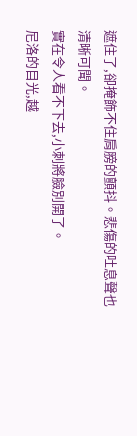遮住了,卻掩飾不住肩膀的顫抖。悲傷的吐息聲也清晰可聞。
實在令人看不下去,小刺將臉別開了。
尼洛的目光,越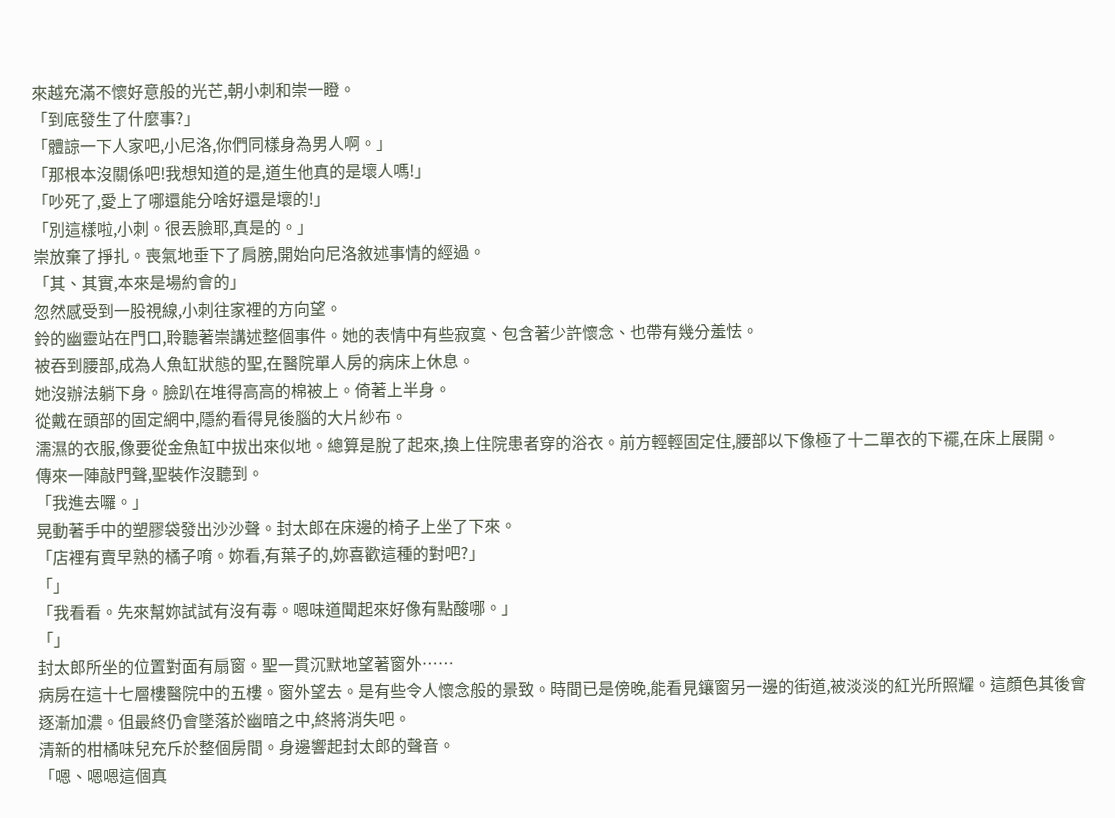來越充滿不懷好意般的光芒,朝小刺和崇一瞪。
「到底發生了什麼事?」
「體諒一下人家吧,小尼洛,你們同樣身為男人啊。」
「那根本沒關係吧!我想知道的是,道生他真的是壞人嗎!」
「吵死了,愛上了哪還能分啥好還是壞的!」
「別這樣啦,小刺。很丟臉耶,真是的。」
崇放棄了掙扎。喪氣地垂下了肩膀,開始向尼洛敘述事情的經過。
「其、其實,本來是場約會的」
忽然感受到一股視線,小刺往家裡的方向望。
鈴的幽靈站在門口,聆聽著崇講述整個事件。她的表情中有些寂寞、包含著少許懷念、也帶有幾分羞怯。
被吞到腰部,成為人魚缸狀態的聖,在醫院單人房的病床上休息。
她沒辦法躺下身。臉趴在堆得高高的棉被上。倚著上半身。
從戴在頭部的固定網中,隱約看得見後腦的大片紗布。
濡濕的衣服,像要從金魚缸中拔出來似地。總算是脫了起來,換上住院患者穿的浴衣。前方輕輕固定住,腰部以下像極了十二單衣的下襬,在床上展開。
傳來一陣敲門聲,聖裝作沒聽到。
「我進去囉。」
晃動著手中的塑膠袋發出沙沙聲。封太郎在床邊的椅子上坐了下來。
「店裡有賣早熟的橘子唷。妳看,有葉子的,妳喜歡這種的對吧?」
「」
「我看看。先來幫妳試試有沒有毒。嗯味道聞起來好像有點酸哪。」
「」
封太郎所坐的位置對面有扇窗。聖一貫沉默地望著窗外……
病房在這十七層樓醫院中的五樓。窗外望去。是有些令人懷念般的景致。時間已是傍晚,能看見鑲窗另一邊的街道,被淡淡的紅光所照耀。這顏色其後會逐漸加濃。伹最終仍會墜落於幽暗之中,終將消失吧。
清新的柑橘味兒充斥於整個房間。身邊響起封太郎的聲音。
「嗯、嗯嗯這個真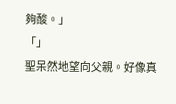夠酸。」
「」
聖呆然地望向父親。好像真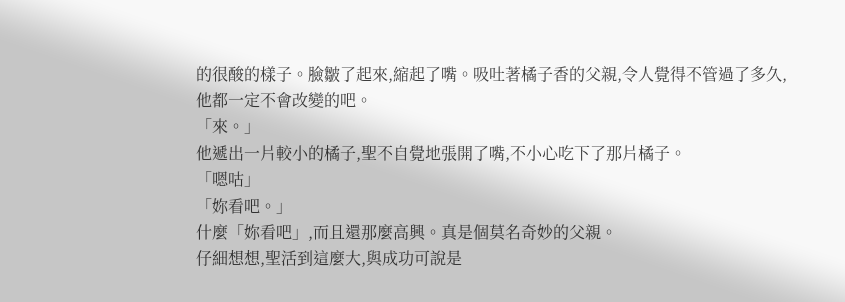的很酸的樣子。臉皺了起來,縮起了嘴。吸吐著橘子香的父親,令人覺得不管過了多久,他都一定不會改變的吧。
「來。」
他遞出一片較小的橘子,聖不自覺地張開了嘴,不小心吃下了那片橘子。
「嗯咕」
「妳看吧。」
什麼「妳看吧」,而且還那麼高興。真是個莫名奇妙的父親。
仔細想想,聖活到這麼大,與成功可說是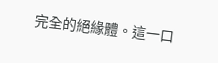完全的絕緣體。這一口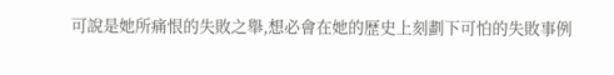可說是她所痛恨的失敗之舉,想必會在她的歷史上刻劃下可怕的失敗事例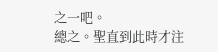之一吧。
總之。聖直到此時才注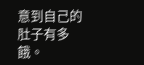意到自己的肚子有多餓。